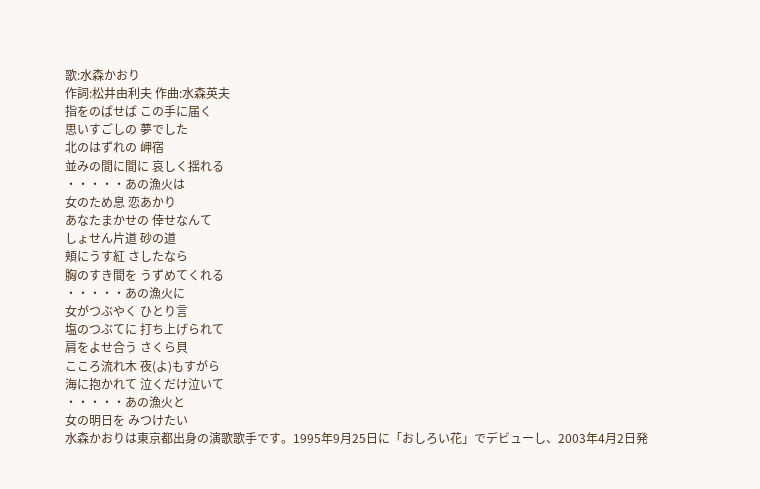歌:水森かおり
作詞:松井由利夫 作曲:水森英夫
指をのばせば この手に届く
思いすごしの 夢でした
北のはずれの 岬宿
並みの間に間に 哀しく揺れる
・・・・・あの漁火は
女のため息 恋あかり
あなたまかせの 倖せなんて
しょせん片道 砂の道
頬にうす紅 さしたなら
胸のすき間を うずめてくれる
・・・・・あの漁火に
女がつぶやく ひとり言
塩のつぶてに 打ち上げられて
肩をよせ合う さくら貝
こころ流れ木 夜(よ)もすがら
海に抱かれて 泣くだけ泣いて
・・・・・あの漁火と
女の明日を みつけたい
水森かおりは東京都出身の演歌歌手です。1995年9月25日に「おしろい花」でデビューし、2003年4月2日発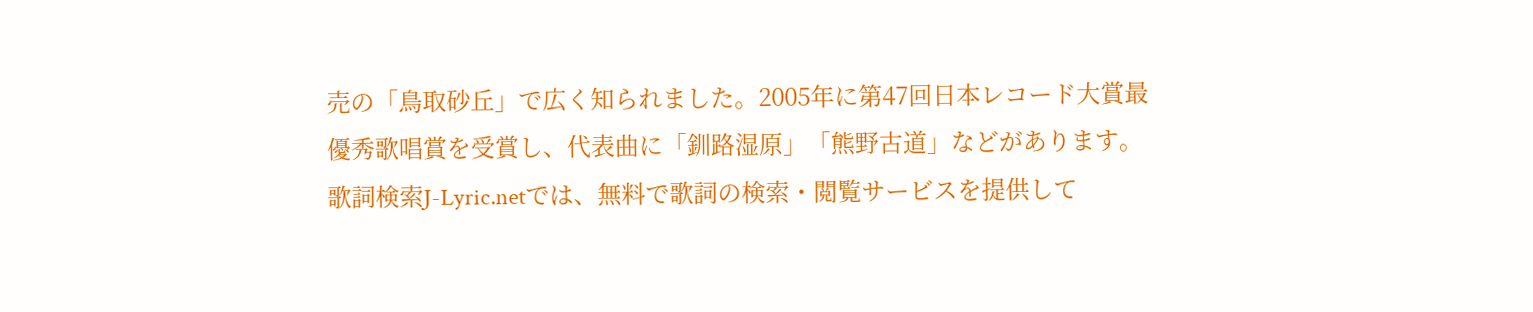売の「鳥取砂丘」で広く知られました。2005年に第47回日本レコード大賞最優秀歌唱賞を受賞し、代表曲に「釧路湿原」「熊野古道」などがあります。
歌詞検索J-Lyric.netでは、無料で歌詞の検索・閲覧サービスを提供して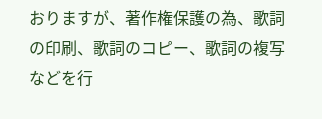おりますが、著作権保護の為、歌詞の印刷、歌詞のコピー、歌詞の複写などを行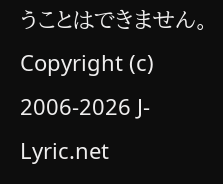うことはできません。
Copyright (c) 2006-2026 J-Lyric.net